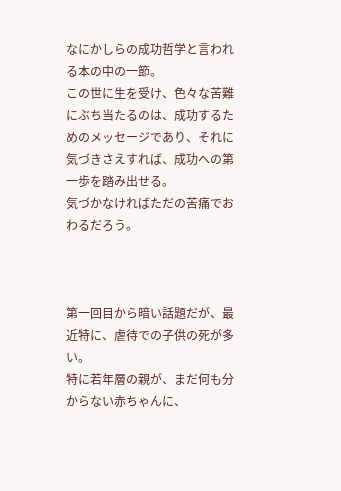なにかしらの成功哲学と言われる本の中の一節。
この世に生を受け、色々な苦難にぶち当たるのは、成功するためのメッセージであり、それに気づきさえすれば、成功への第一歩を踏み出せる。
気づかなければただの苦痛でおわるだろう。



第一回目から暗い話題だが、最近特に、虐待での子供の死が多い。
特に若年層の親が、まだ何も分からない赤ちゃんに、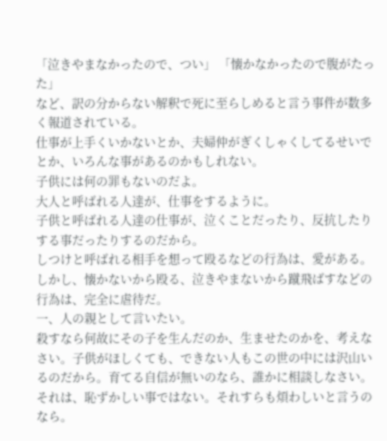「泣きやまなかったので、つい」 「懐かなかったので腹がたった」
など、訳の分からない解釈で死に至らしめると言う事件が数多く報道されている。
仕事が上手くいかないとか、夫婦仲がぎくしゃくしてるせいでとか、いろんな事があるのかもしれない。
子供には何の罪もないのだよ。
大人と呼ばれる人達が、仕事をするように。
子供と呼ばれる人達の仕事が、泣くことだったり、反抗したりする事だったりするのだから。
しつけと呼ばれる相手を想って殴るなどの行為は、愛がある。
しかし、懐かないから殴る、泣きやまないから蹴飛ばすなどの行為は、完全に虐待だ。
一、人の親として言いたい。
殺すなら何故にその子を生んだのか、生ませたのかを、考えなさい。子供がほしくても、できない人もこの世の中には沢山いるのだから。育てる自信が無いのなら、誰かに相談しなさい。それは、恥ずかしい事ではない。それすらも煩わしいと言うのなら。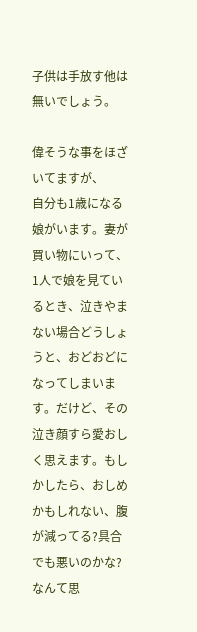子供は手放す他は無いでしょう。

偉そうな事をほざいてますが、
自分も1歳になる娘がいます。妻が買い物にいって、1人で娘を見ているとき、泣きやまない場合どうしょうと、おどおどになってしまいます。だけど、その泣き顔すら愛おしく思えます。もしかしたら、おしめかもしれない、腹が減ってる?具合でも悪いのかな?なんて思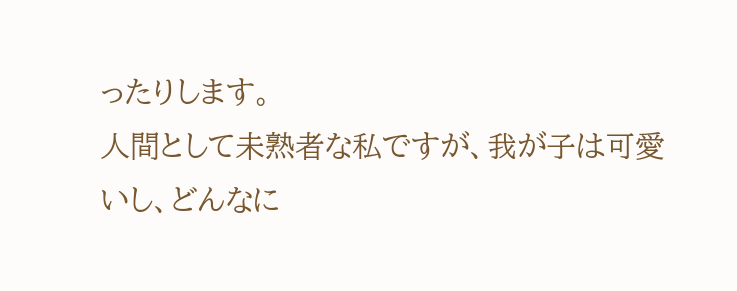ったりします。
人間として未熟者な私ですが、我が子は可愛いし、どんなに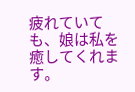疲れていても、娘は私を癒してくれます。